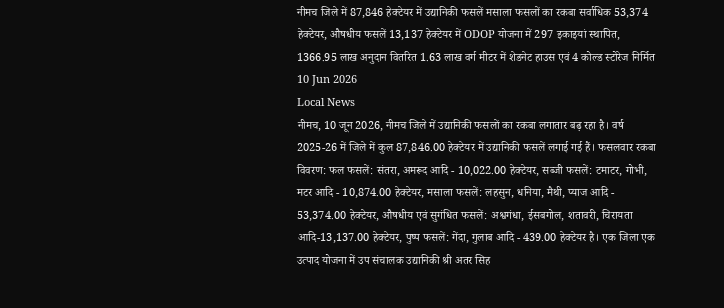नीमच जिले में 87,846 हेक्टेयर में उद्यानिकी फसलें मसाला फसलों का रकबा सर्वाधिक 53,374 हेक्टेयर, औषधीय फसलें 13,137 हेक्टेयर में ODOP योजना में 297 इकाइयां स्थापित, 1366.95 लाख अनुदान वितरित 1.63 लाख वर्ग मीटर में शेडनेट हाउस एवं 4 कोल्ड स्टोरेज निर्मित
10 Jun 2026
Local News
नीमच, 10 जून 2026, नीमच जिले में उद्यानिकी फसलों का रकबा लगातार बढ़ रहा है। वर्ष 2025-26 में जिले में कुल 87,846.00 हेक्टेयर में उद्यानिकी फसलें लगाई गई हैं। फसलवार रकबा विवरण: फल फसलें: संतरा, अमरूद आदि - 10,022.00 हेक्टेयर, सब्जी फसलें: टमाटर, गोभी, मटर आदि - 10,874.00 हेक्टेयर, मसाला फसलें: लहसुन, धनिया, मैथी, प्याज आदि - 53,374.00 हेक्टेयर, औषधीय एवं सुगंधित फसलें: अश्वगंधा, ईसबगोल, शतावरी, चिरायता आदि-13,137.00 हेक्टेयर, पुष्प फसलें: गेंदा, गुलाब आदि - 439.00 हेक्टेयर है। एक जिला एक उत्पाद योजना में उप संचालक उद्यानिकी श्री अतर सिह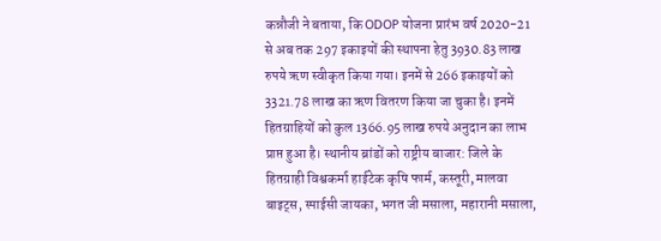कन्नौजी ने बताया, कि ODOP योजना प्रारंभ वर्ष 2020-21 से अब तक 297 इकाइयों की स्थापना हेतु 3930.83 लाख रुपये ऋण स्वीकृत किया गया। इनमें से 266 इकाइयों को 3321.78 लाख का ऋण वितरण किया जा चुका है। इनमें हितग्राहियों को कुल 1366.95 लाख रुपये अनुदान का लाभ प्राप्त हुआ है। स्थानीय ब्रांडों को राष्ट्रीय बाजार: जिले के हितग्राही विश्वकर्मा हाईटेक कृषि फार्म, कस्तूरी, मालवा बाइट्स, स्पाईसी जायका, भगत जी मसाला, महारानी मसाला,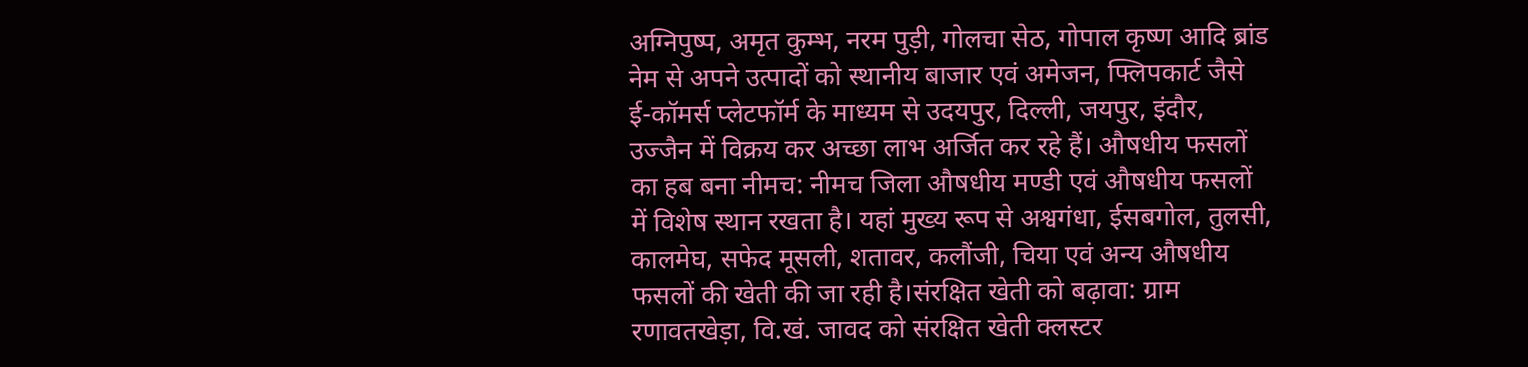अग्निपुष्प, अमृत कुम्भ, नरम पुड़ी, गोलचा सेठ, गोपाल कृष्ण आदि ब्रांड नेम से अपने उत्पादों को स्थानीय बाजार एवं अमेजन, फ्लिपकार्ट जैसे ई-कॉमर्स प्लेटफॉर्म के माध्यम से उदयपुर, दिल्ली, जयपुर, इंदौर, उज्जैन में विक्रय कर अच्छा लाभ अर्जित कर रहे हैं। औषधीय फसलों का हब बना नीमच: नीमच जिला औषधीय मण्डी एवं औषधीय फसलों में विशेष स्थान रखता है। यहां मुख्य रूप से अश्वगंधा, ईसबगोल, तुलसी, कालमेघ, सफेद मूसली, शतावर, कलौंजी, चिया एवं अन्य औषधीय फसलों की खेती की जा रही है।संरक्षित खेती को बढ़ावा: ग्राम रणावतखेड़ा, वि.खं. जावद को संरक्षित खेती क्लस्टर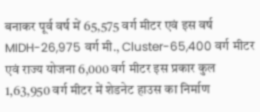बनाकर पूर्व वर्ष में 65,575 वर्ग मीटर एवं इस वर्ष MIDH-26,975 वर्ग मी., Cluster-65,400 वर्ग मीटर एवं राज्य योजना 6,000 वर्ग मीटर इस प्रकार कुल 1,63,950 वर्ग मीटर में शेडनेट हाउस का निर्माण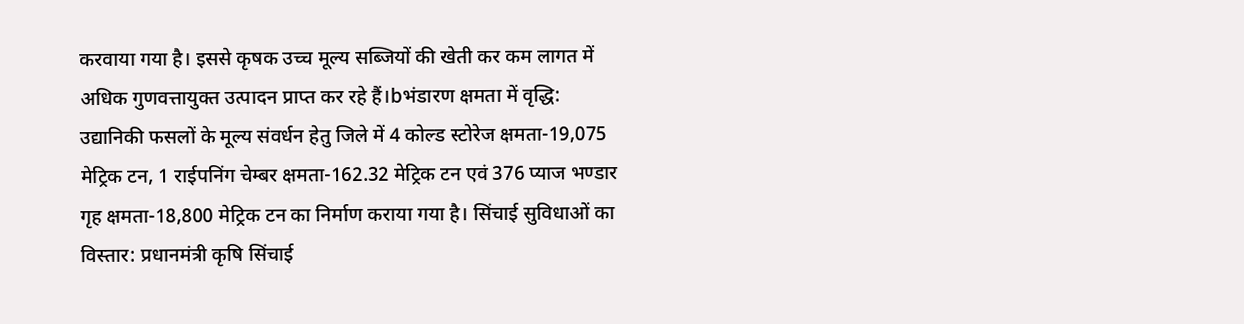करवाया गया है। इससे कृषक उच्च मूल्य सब्जियों की खेती कर कम लागत में अधिक गुणवत्तायुक्त उत्पादन प्राप्त कर रहे हैं।bभंडारण क्षमता में वृद्धि: उद्यानिकी फसलों के मूल्य संवर्धन हेतु जिले में 4 कोल्ड स्टोरेज क्षमता-19,075 मेट्रिक टन, 1 राईपनिंग चेम्बर क्षमता-162.32 मेट्रिक टन एवं 376 प्याज भण्डार गृह क्षमता-18,800 मेट्रिक टन का निर्माण कराया गया है। सिंचाई सुविधाओं का विस्तार: प्रधानमंत्री कृषि सिंचाई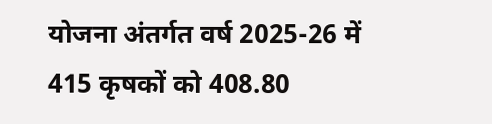योजना अंतर्गत वर्ष 2025-26 में 415 कृषकों को 408.80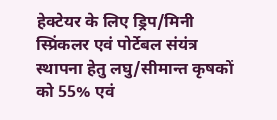हेक्टेयर के लिए ड्रिप/मिनी स्प्रिंकलर एवं पोर्टेबल संयंत्र स्थापना हेतु लघु/सीमान्त कृषकों को 55% एवं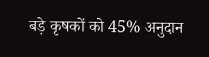बड़े कृषकों को 45% अनुदान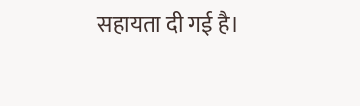सहायता दी गई है।